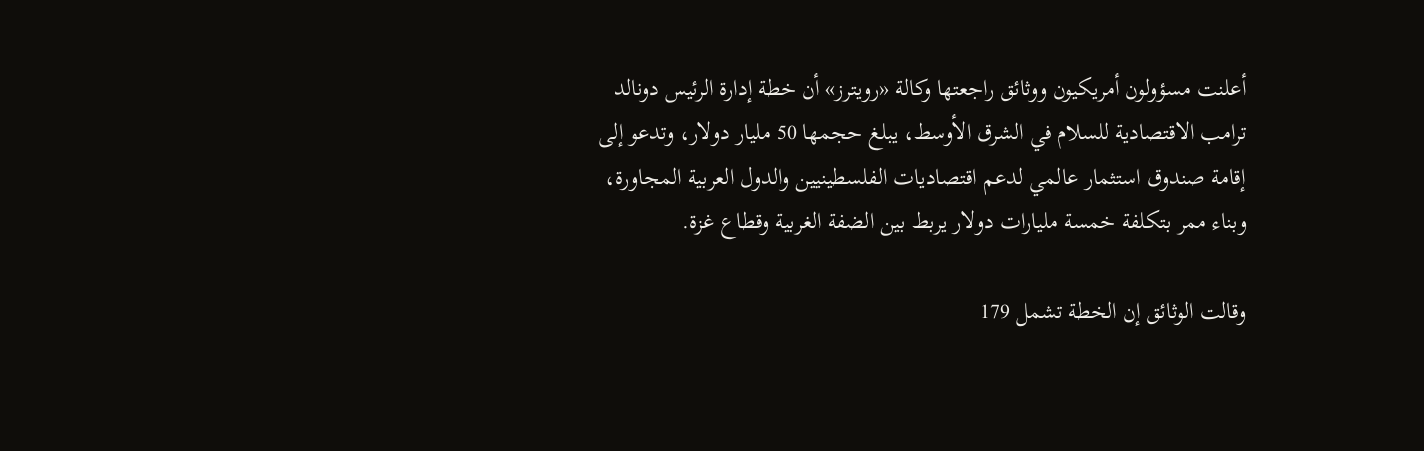أعلنت مسؤولون أمريكيون ووثائق راجعتها وكالة «رويترز» أن خطة إدارة الرئيس دونالد ترامب الاقتصادية للسلام في الشرق الأوسط، يبلغ حجمها 50 مليار دولار، وتدعو إلى إقامة صندوق استثمار عالمي لدعم اقتصاديات الفلسطينيين والدول العربية المجاورة، وبناء ممر بتكلفة خمسة مليارات دولار يربط بين الضفة الغربية وقطاع غزة.

وقالت الوثائق إن الخطة تشمل 179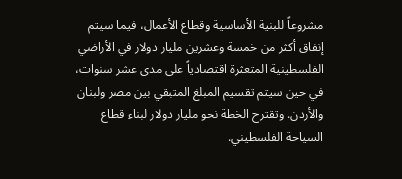مشروعاً للبنية الأساسية وقطاع الأعمال، فيما سيتم إنفاق أكثر من خمسة وعشرين مليار دولار في الأراضي الفلسطينية المتعثرة اقتصادياً على مدى عشر سنوات، في حين سيتم تقسيم المبلغ المتبقي بين مصر ولبنان والأردن. وتقترح الخطة نحو مليار دولار لبناء قطاع السياحة الفلسطيني.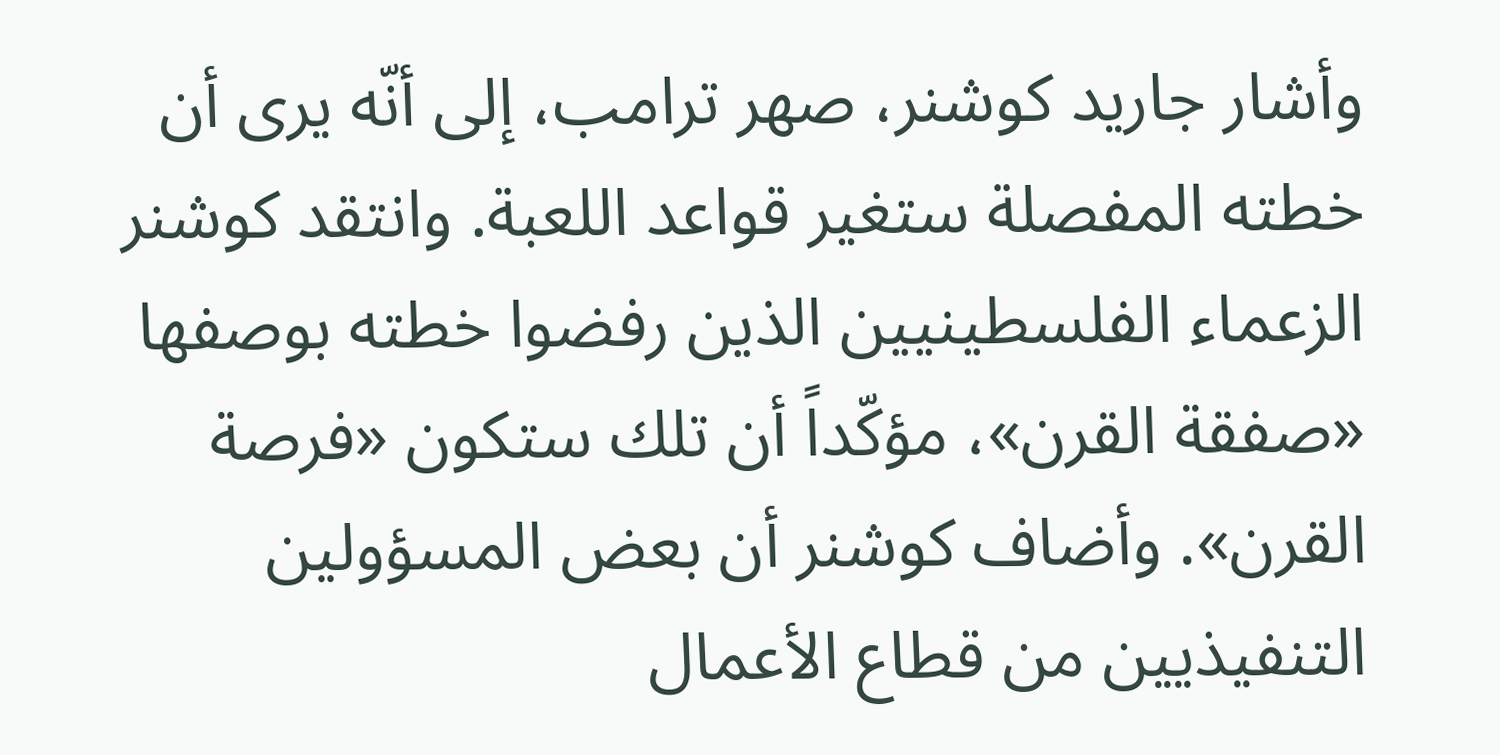وأشار جاريد كوشنر، صهر ترامب، إلى أنّه يرى أن خطته المفصلة ستغير قواعد اللعبة. وانتقد كوشنر الزعماء الفلسطينيين الذين رفضوا خطته بوصفها «صفقة القرن»، مؤكّداً أن تلك ستكون «فرصة القرن». وأضاف كوشنر أن بعض المسؤولين التنفيذيين من قطاع الأعمال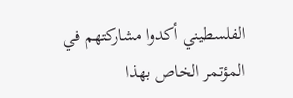الفلسطيني أكدوا مشاركتهم في المؤتمر الخاص بهذا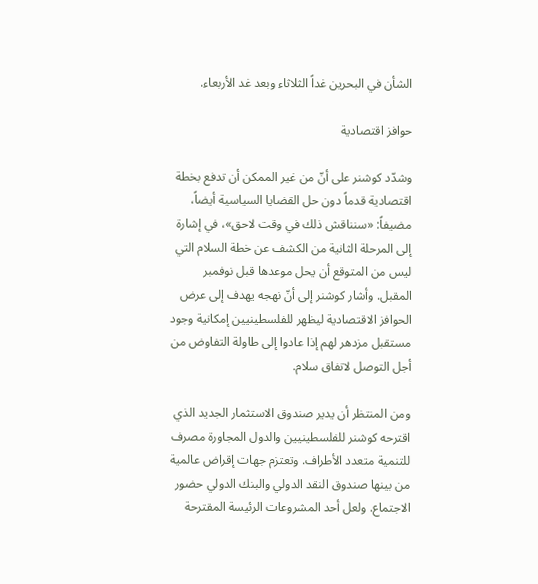الشأن في البحرين غداً الثلاثاء وبعد غد الأربعاء.

حوافز اقتصادية

وشدّد كوشنر على أنّ من غير الممكن أن تدفع بخطة اقتصادية قدماً دون حل القضايا السياسية أيضاً، مضيفاً: «سنناقش ذلك في وقت لاحق»، في إشارة إلى المرحلة الثانية من الكشف عن خطة السلام التي ليس من المتوقع أن يحل موعدها قبل نوفمبر المقبل. وأشار كوشنر إلى أنّ نهجه يهدف إلى عرض الحوافز الاقتصادية ليظهر للفلسطينيين إمكانية وجود مستقبل مزدهر لهم إذا عادوا إلى طاولة التفاوض من أجل التوصل لاتفاق سلام.

ومن المنتظر أن يدير صندوق الاستثمار الجديد الذي اقترحه كوشنر للفلسطينيين والدول المجاورة مصرف للتنمية متعدد الأطراف. وتعتزم جهات إقراض عالمية من بينها صندوق النقد الدولي والبنك الدولي حضور الاجتماع. ولعل أحد المشروعات الرئيسة المقترحة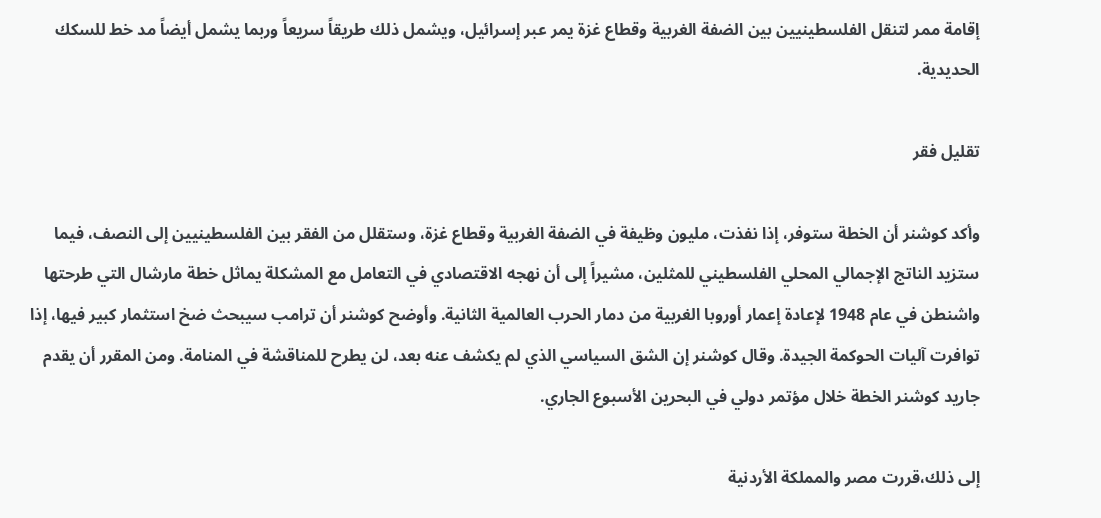إقامة ممر لتنقل الفلسطينيين بين الضفة الغربية وقطاع غزة يمر عبر إسرائيل، ويشمل ذلك طريقاً سريعاً وربما يشمل أيضاً مد خط للسكك الحديدية.

تقليل فقر

وأكد كوشنر أن الخطة ستوفر، إذا نفذت، مليون وظيفة في الضفة الغربية وقطاع غزة، وستقلل من الفقر بين الفلسطينيين إلى النصف، فيما ستزيد الناتج الإجمالي المحلي الفلسطيني للمثلين، مشيراً إلى أن نهجه الاقتصادي في التعامل مع المشكلة يماثل خطة مارشال التي طرحتها واشنطن في عام 1948 لإعادة إعمار أوروبا الغربية من دمار الحرب العالمية الثانية. وأوضح كوشنر أن ترامب سيبحث ضخ استثمار كبير فيها، إذا توافرت آليات الحوكمة الجيدة. وقال كوشنر إن الشق السياسي الذي لم يكشف عنه بعد، لن يطرح للمناقشة في المنامة. ومن المقرر أن يقدم جاريد كوشنر الخطة خلال مؤتمر دولي في البحرين الأسبوع الجاري.

إلى ذلك،قررت مصر والمملكة الأردنية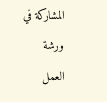المشاركة في ورشة العمل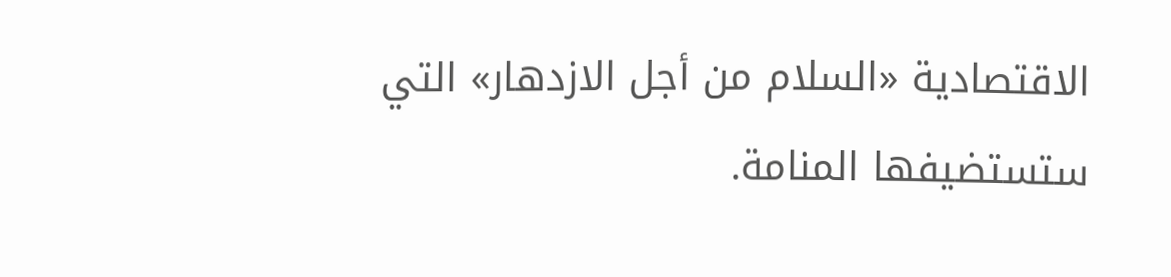الاقتصادية «السلام من أجل الازدهار» التي ستستضيفها المنامة.